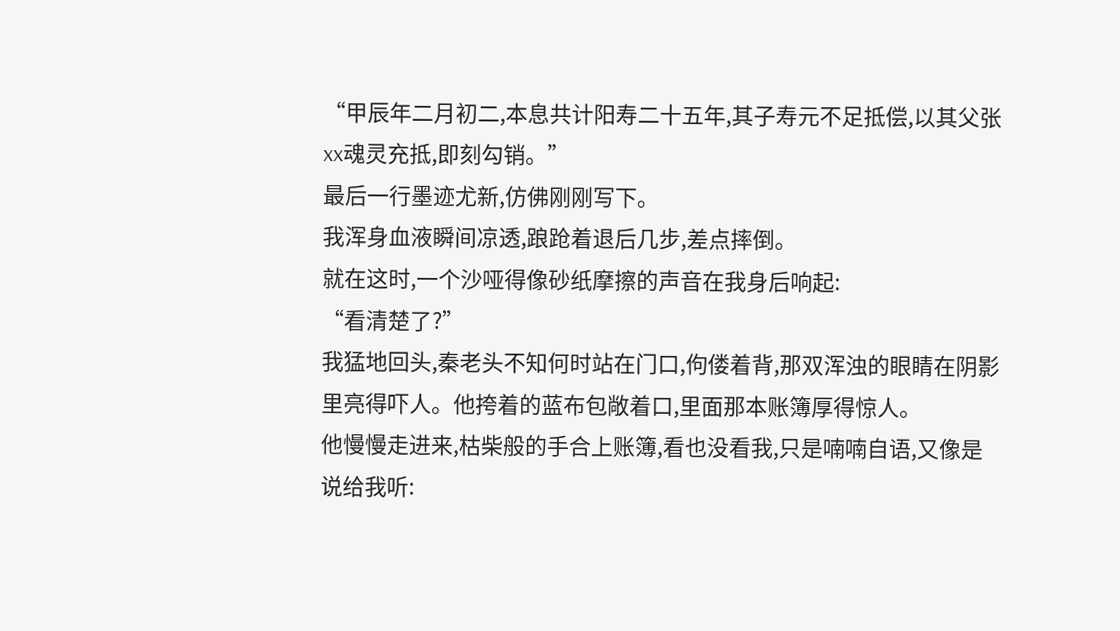“甲辰年二月初二,本息共计阳寿二十五年,其子寿元不足抵偿,以其父张xx魂灵充抵,即刻勾销。”
最后一行墨迹尤新,仿佛刚刚写下。
我浑身血液瞬间凉透,踉跄着退后几步,差点摔倒。
就在这时,一个沙哑得像砂纸摩擦的声音在我身后响起:
“看清楚了?”
我猛地回头,秦老头不知何时站在门口,佝偻着背,那双浑浊的眼睛在阴影里亮得吓人。他挎着的蓝布包敞着口,里面那本账簿厚得惊人。
他慢慢走进来,枯柴般的手合上账簿,看也没看我,只是喃喃自语,又像是说给我听: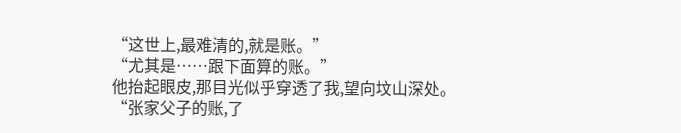“这世上,最难清的,就是账。”
“尤其是……跟下面算的账。”
他抬起眼皮,那目光似乎穿透了我,望向坟山深处。
“张家父子的账,了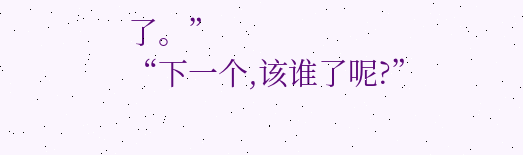了。”
“下一个,该谁了呢?”